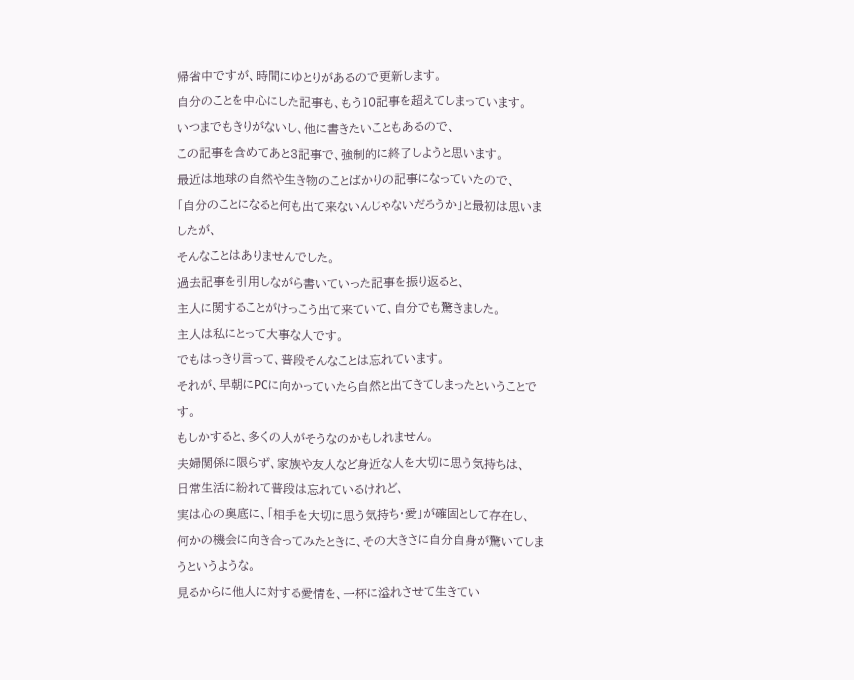帰省中ですが、時間にゆとりがあるので更新します。
自分のことを中心にした記事も、もう10記事を超えてしまっています。
いつまでもきりがないし、他に書きたいこともあるので、
この記事を含めてあと3記事で、強制的に終了しようと思います。
最近は地球の自然や生き物のことばかりの記事になっていたので、
「自分のことになると何も出て来ないんじゃないだろうか」と最初は思いましたが、
そんなことはありませんでした。
過去記事を引用しながら書いていった記事を振り返ると、
主人に関することがけっこう出て来ていて、自分でも驚きました。
主人は私にとって大事な人です。
でもはっきり言って、普段そんなことは忘れています。
それが、早朝にPCに向かっていたら自然と出てきてしまったということです。
もしかすると、多くの人がそうなのかもしれません。
夫婦関係に限らず、家族や友人など身近な人を大切に思う気持ちは、
日常生活に紛れて普段は忘れているけれど、
実は心の奥底に、「相手を大切に思う気持ち・愛」が確固として存在し、
何かの機会に向き合ってみたときに、その大きさに自分自身が驚いてしまうというような。
見るからに他人に対する愛情を、一杯に溢れさせて生きてい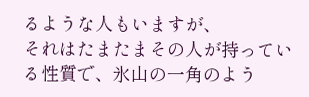るような人もいますが、
それはたまたまその人が持っている性質で、氷山の一角のよう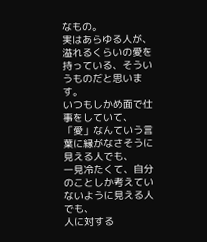なもの。
実はあらゆる人が、溢れるくらいの愛を持っている、そういうものだと思います。
いつもしかめ面で仕事をしていて、「愛」なんていう言葉に縁がなさそうに見える人でも、
一見冷たくて、自分のことしか考えていないように見える人でも、
人に対する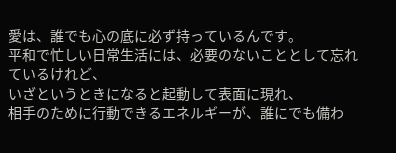愛は、誰でも心の底に必ず持っているんです。
平和で忙しい日常生活には、必要のないこととして忘れているけれど、
いざというときになると起動して表面に現れ、
相手のために行動できるエネルギーが、誰にでも備わ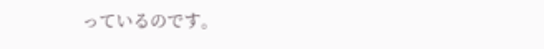っているのです。